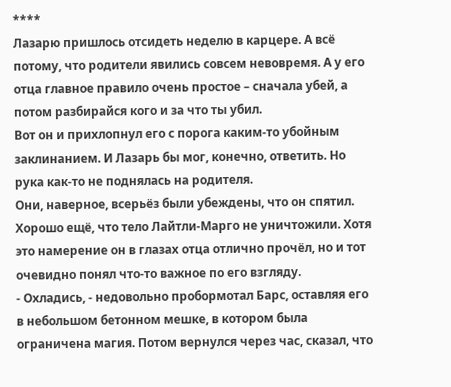****
Лазарю пришлось отсидеть неделю в карцере. А всё потому, что родители явились совсем невовремя. А у его отца главное правило очень простое – сначала убей, а потом разбирайся кого и за что ты убил.
Вот он и прихлопнул его с порога каким-то убойным заклинанием. И Лазарь бы мог, конечно, ответить. Но рука как-то не поднялась на родителя.
Они, наверное, всерьёз были убеждены, что он спятил. Хорошо ещё, что тело Лайтли-Марго не уничтожили. Хотя это намерение он в глазах отца отлично прочёл, но и тот очевидно понял что-то важное по его взгляду.
- Охладись, - недовольно пробормотал Барс, оставляя его в небольшом бетонном мешке, в котором была ограничена магия. Потом вернулся через час, сказал, что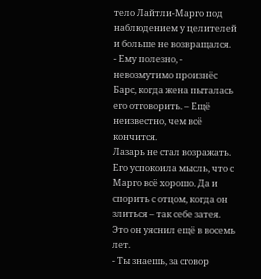тело Лайтли-Марго под наблюдением у целителей и больше не возвращался.
- Ему полезно, - невозмутимо произнёс Барс, когда жена пыталась его отговорить. – Ещё неизвестно, чем всё кончится.
Лазарь не стал возражать. Его успокоила мысль, что с Марго всё хорошо. Да и спорить с отцом, когда он злиться – так себе затея. Это он уяснил ещё в восемь лет.
- Ты знаешь, за сговор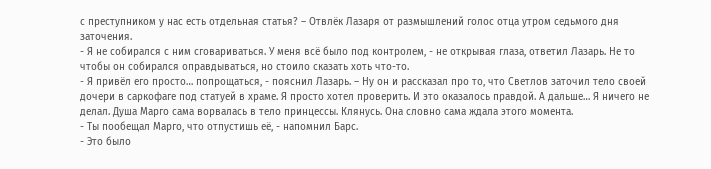с преступником у нас есть отдельная статья? – Отвлёк Лазаря от размышлений голос отца утром седьмого дня заточения.
- Я не собирался с ним сговариваться. У меня всё было под контролем, - не открывая глаза, ответил Лазарь. Не то чтобы он собирался оправдываться, но стоило сказать хоть что-то.
- Я привёл его просто… попрощаться, - пояснил Лазарь. – Ну он и рассказал про то, что Светлов заточил тело своей дочери в саркофаге под статуей в храме. Я просто хотел проверить. И это оказалось правдой. А дальше… Я ничего не делал. Душа Марго сама ворвалась в тело принцессы. Клянусь. Она словно сама ждала этого момента.
- Ты пообещал Марго, что отпустишь её, - напомнил Барс.
- Это было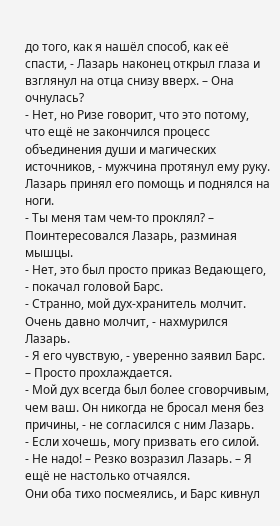до того, как я нашёл способ, как её спасти, - Лазарь наконец открыл глаза и взглянул на отца снизу вверх. – Она очнулась?
- Нет, но Ризе говорит, что это потому, что ещё не закончился процесс объединения души и магических источников, - мужчина протянул ему руку. Лазарь принял его помощь и поднялся на ноги.
- Ты меня там чем-то проклял? – Поинтересовался Лазарь, разминая мышцы.
- Нет, это был просто приказ Ведающего, - покачал головой Барс.
- Странно, мой дух-хранитель молчит. Очень давно молчит, - нахмурился Лазарь.
- Я его чувствую, - уверенно заявил Барс. – Просто прохлаждается.
- Мой дух всегда был более сговорчивым, чем ваш. Он никогда не бросал меня без причины, - не согласился с ним Лазарь.
- Если хочешь, могу призвать его силой.
- Не надо! – Резко возразил Лазарь. – Я ещё не настолько отчаялся.
Они оба тихо посмеялись, и Барс кивнул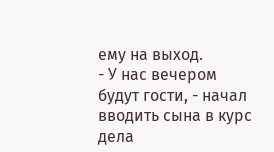ему на выход.
- У нас вечером будут гости, - начал вводить сына в курс дела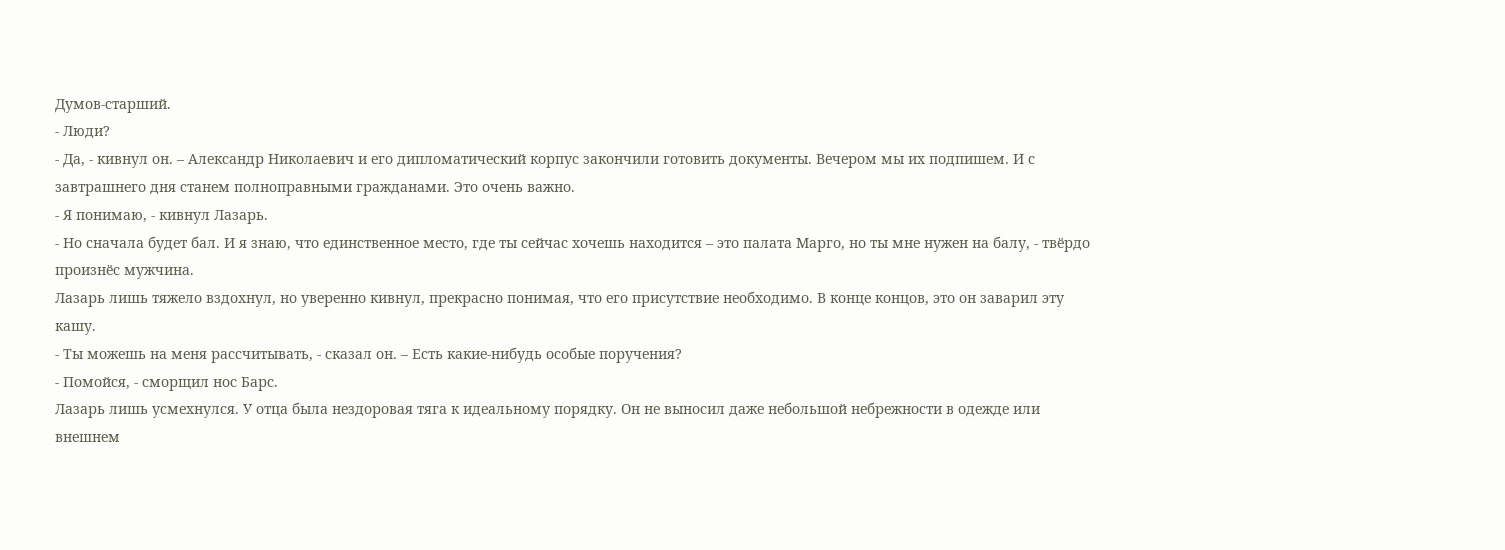Думов-старший.
- Люди?
- Да, - кивнул он. – Александр Николаевич и его дипломатический корпус закончили готовить документы. Вечером мы их подпишем. И с завтрашнего дня станем полноправными гражданами. Это очень важно.
- Я понимаю, - кивнул Лазарь.
- Но сначала будет бал. И я знаю, что единственное место, где ты сейчас хочешь находится – это палата Марго, но ты мне нужен на балу, - твёрдо произнёс мужчина.
Лазарь лишь тяжело вздохнул, но уверенно кивнул, прекрасно понимая, что его присутствие необходимо. В конце концов, это он заварил эту кашу.
- Ты можешь на меня рассчитывать, - сказал он. – Есть какие-нибудь особые поручения?
- Помойся, - сморщил нос Барс.
Лазарь лишь усмехнулся. У отца была нездоровая тяга к идеальному порядку. Он не выносил даже небольшой небрежности в одежде или внешнем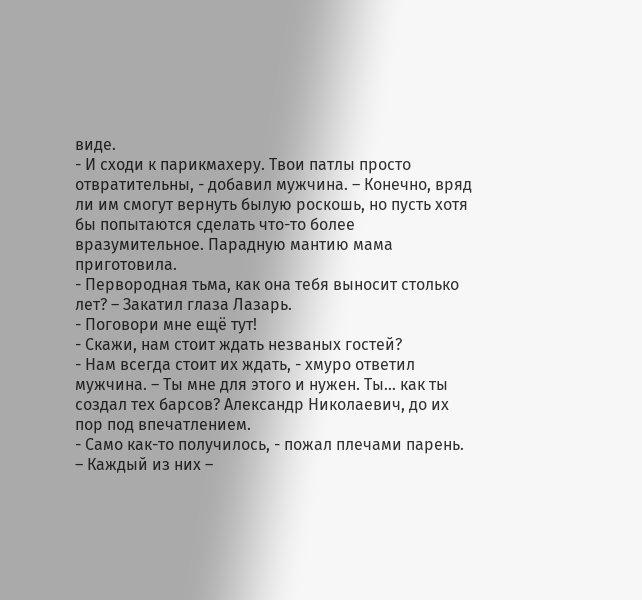виде.
- И сходи к парикмахеру. Твои патлы просто отвратительны, - добавил мужчина. – Конечно, вряд ли им смогут вернуть былую роскошь, но пусть хотя бы попытаются сделать что-то более вразумительное. Парадную мантию мама приготовила.
- Первородная тьма, как она тебя выносит столько лет? – Закатил глаза Лазарь.
- Поговори мне ещё тут!
- Скажи, нам стоит ждать незваных гостей?
- Нам всегда стоит их ждать, - хмуро ответил мужчина. – Ты мне для этого и нужен. Ты… как ты создал тех барсов? Александр Николаевич, до их пор под впечатлением.
- Само как-то получилось, - пожал плечами парень. – Каждый из них –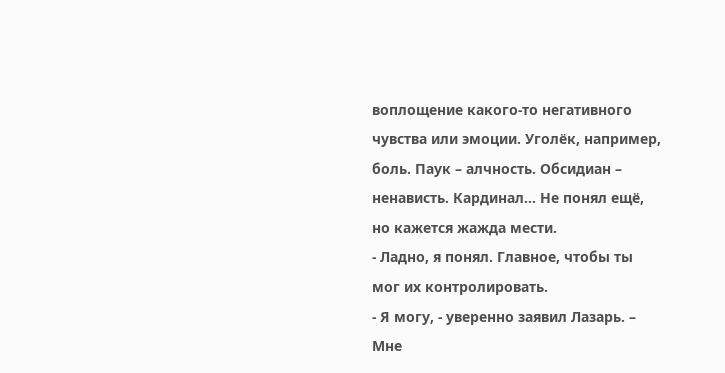воплощение какого-то негативного чувства или эмоции. Уголёк, например, боль. Паук – алчность. Обсидиан – ненависть. Кардинал… Не понял ещё, но кажется жажда мести.
- Ладно, я понял. Главное, чтобы ты мог их контролировать.
- Я могу, - уверенно заявил Лазарь. – Мне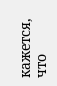кажется, что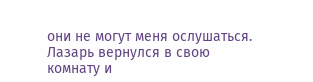они не могут меня ослушаться.
Лазарь вернулся в свою комнату и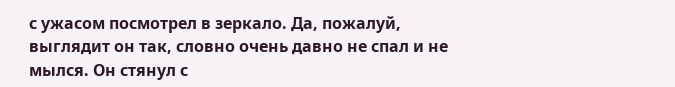с ужасом посмотрел в зеркало. Да, пожалуй, выглядит он так, словно очень давно не спал и не мылся. Он стянул с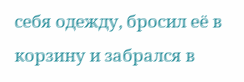себя одежду, бросил её в корзину и забрался в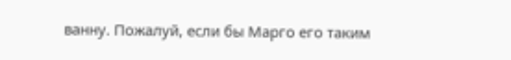ванну. Пожалуй, если бы Марго его таким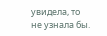увидела, то не узнала бы.